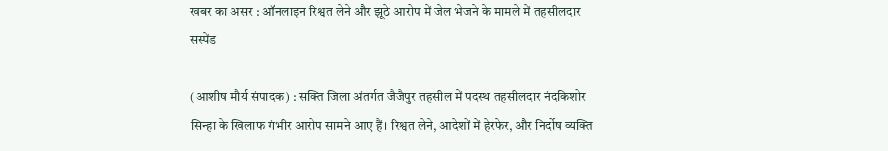खबर का असर : ऑनलाइन रिश्वत लेने और झूठे आरोप में जेल भेजने के मामले में तहसीलदार सस्पेंड

(आशीष मौर्य संपादक) : सक्ति जिला अंतर्गत जैजैपुर तहसील में पदस्थ तहसीलदार नंदकिशोर सिन्हा के खिलाफ गंभीर आरोप सामने आए हैं। रिश्वत लेने, आदेशों में हेरफेर, और निर्दोष व्यक्ति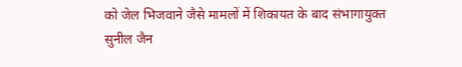को जेल भिजवाने जैसे मामलों में शिकायत के बाद संभागायुक्त सुनील जैन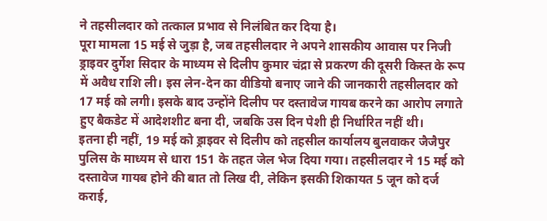ने तहसीलदार को तत्काल प्रभाव से निलंबित कर दिया है।
पूरा मामला 15 मई से जुड़ा है, जब तहसीलदार ने अपने शासकीय आवास पर निजी ड्राइवर दुर्गेश सिदार के माध्यम से दिलीप कुमार चंद्रा से प्रकरण की दूसरी किस्त के रूप में अवैध राशि ली। इस लेन-देन का वीडियो बनाए जाने की जानकारी तहसीलदार को 17 मई को लगी। इसके बाद उन्होंने दिलीप पर दस्तावेज गायब करने का आरोप लगाते हुए बैकडेट में आदेशशीट बना दी, जबकि उस दिन पेशी ही निर्धारित नहीं थी।
इतना ही नहीं, 19 मई को ड्राइवर से दिलीप को तहसील कार्यालय बुलवाकर जैजैपुर पुलिस के माध्यम से धारा 151 के तहत जेल भेज दिया गया। तहसीलदार ने 15 मई को दस्तावेज गायब होने की बात तो लिख दी, लेकिन इसकी शिकायत 5 जून को दर्ज कराई,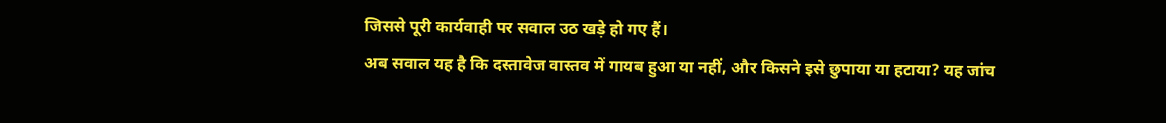जिससे पूरी कार्यवाही पर सवाल उठ खड़े हो गए हैं।
अब सवाल यह है कि दस्तावेज वास्तव में गायब हुआ या नहीं, और किसने इसे छुपाया या हटाया? यह जांच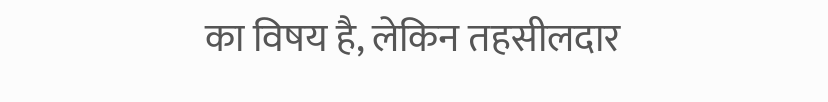का विषय है, लेकिन तहसीलदार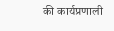की कार्यप्रणाली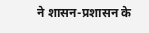ने शासन-प्रशासन के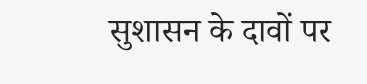सुशासन के दावों पर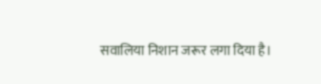सवालिया निशान जरूर लगा दिया है।